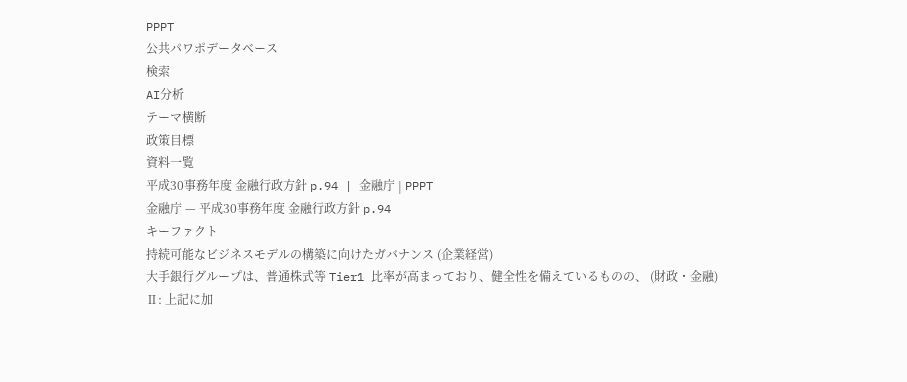PPPT
公共パワポデータベース
検索
AI分析
テーマ横断
政策目標
資料一覧
平成30事務年度 金融行政方針 p.94 | 金融庁 | PPPT
金融庁 — 平成30事務年度 金融行政方針 p.94
キーファクト
持続可能なビジネスモデルの構築に向けたガバナンス (企業経営)
大手銀行グループは、普通株式等 Tier1 比率が高まっており、健全性を備えているものの、 (財政・金融)
Ⅱ: 上記に加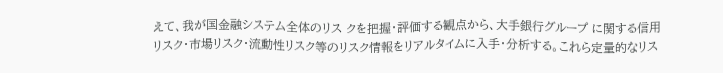えて、我が国金融システム全体のリス クを把握・評価する観点から、大手銀行グループ に関する信用リスク・市場リスク・流動性リスク等のリスク情報をリアルタイムに入手・分析する。これら定量的なリス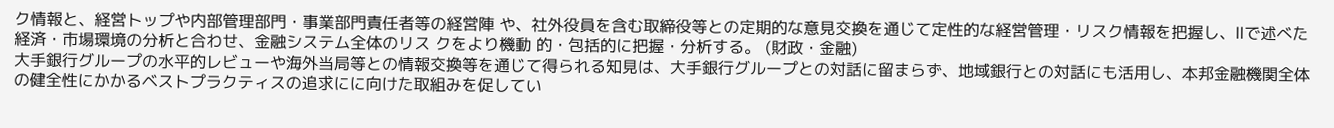ク情報と、経営トップや内部管理部門・事業部門責任者等の経営陣 や、社外役員を含む取締役等との定期的な意見交換を通じて定性的な経営管理・リスク情報を把握し、Ⅱで述べた経済・市場環境の分析と合わせ、金融システム全体のリス クをより機動 的・包括的に把握・分析する。 (財政・金融)
大手銀行グループの水平的レビューや海外当局等との情報交換等を通じて得られる知見は、大手銀行グループとの対話に留まらず、地域銀行との対話にも活用し、本邦金融機関全体の健全性にかかるベストプラクティスの追求にに向けた取組みを促してい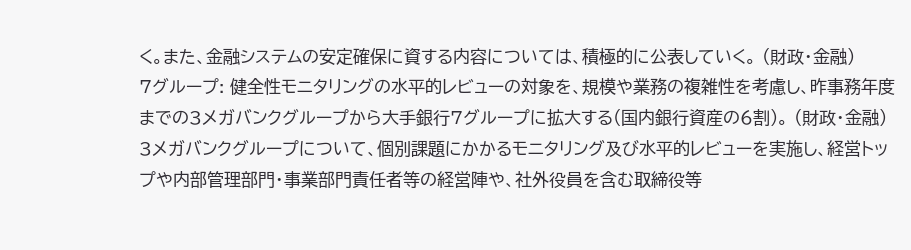く。また、金融システムの安定確保に資する内容については、積極的に公表していく。 (財政・金融)
7グループ: 健全性モニタリングの水平的レビューの対象を、規模や業務の複雑性を考慮し、昨事務年度までの3メガバンクグループから大手銀行7グループに拡大する(国内銀行資産の6割)。 (財政・金融)
3メガバンクグループについて、個別課題にかかるモニタリング及び水平的レビューを実施し、経営トップや内部管理部門・事業部門責任者等の経営陣や、社外役員を含む取締役等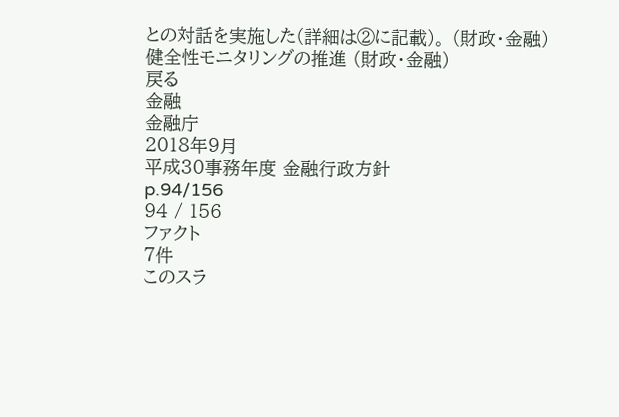との対話を実施した(詳細は②に記載)。 (財政・金融)
健全性モニタリングの推進 (財政・金融)
戻る
金融
金融庁
2018年9月
平成30事務年度 金融行政方針
p.94/156
94 / 156
ファクト
7件
このスラ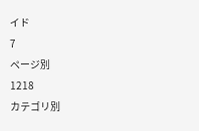イド
7
ページ別
1218
カテゴリ別